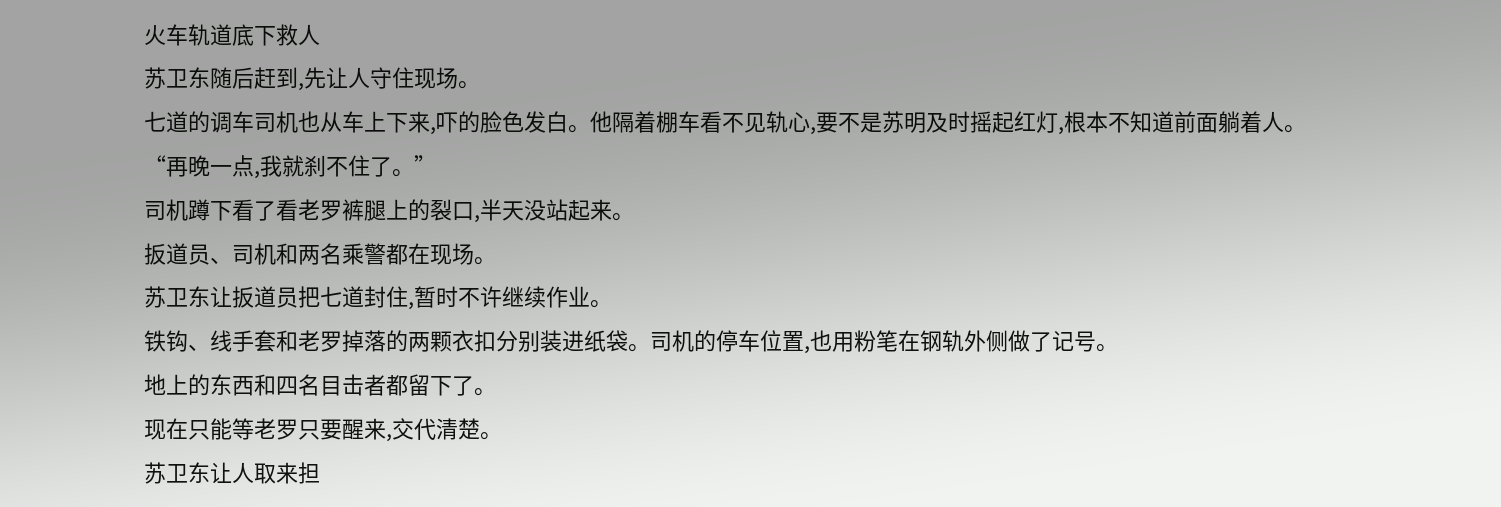火车轨道底下救人
苏卫东随后赶到,先让人守住现场。
七道的调车司机也从车上下来,吓的脸色发白。他隔着棚车看不见轨心,要不是苏明及时摇起红灯,根本不知道前面躺着人。
“再晚一点,我就刹不住了。”
司机蹲下看了看老罗裤腿上的裂口,半天没站起来。
扳道员、司机和两名乘警都在现场。
苏卫东让扳道员把七道封住,暂时不许继续作业。
铁钩、线手套和老罗掉落的两颗衣扣分别装进纸袋。司机的停车位置,也用粉笔在钢轨外侧做了记号。
地上的东西和四名目击者都留下了。
现在只能等老罗只要醒来,交代清楚。
苏卫东让人取来担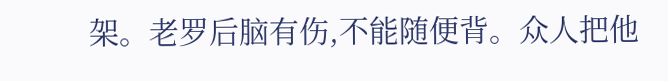架。老罗后脑有伤,不能随便背。众人把他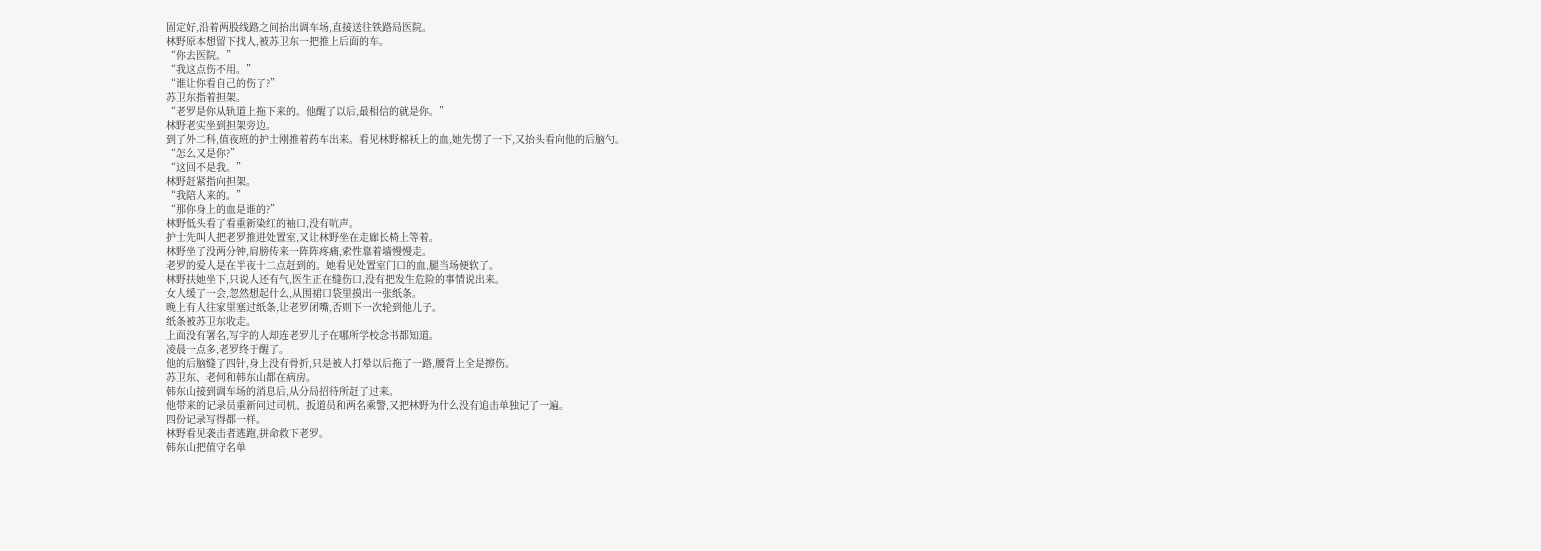固定好,沿着两股线路之间抬出调车场,直接送往铁路局医院。
林野原本想留下找人,被苏卫东一把推上后面的车。
“你去医院。”
“我这点伤不用。”
“谁让你看自己的伤了?”
苏卫东指着担架。
“老罗是你从轨道上拖下来的。他醒了以后,最相信的就是你。”
林野老实坐到担架旁边。
到了外二科,值夜班的护士刚推着药车出来。看见林野棉袄上的血,她先愣了一下,又抬头看向他的后脑勺。
“怎么又是你?”
“这回不是我。”
林野赶紧指向担架。
“我陪人来的。”
“那你身上的血是谁的?”
林野低头看了看重新染红的袖口,没有吭声。
护士先叫人把老罗推进处置室,又让林野坐在走廊长椅上等着。
林野坐了没两分钟,肩膀传来一阵阵疼痛,索性靠着墙慢慢走。
老罗的爱人是在半夜十二点赶到的。她看见处置室门口的血,腿当场便软了。
林野扶她坐下,只说人还有气,医生正在缝伤口,没有把发生危险的事情说出来。
女人缓了一会,忽然想起什么,从围裙口袋里摸出一张纸条。
晚上有人往家里塞过纸条,让老罗闭嘴,否则下一次轮到他儿子。
纸条被苏卫东收走。
上面没有署名,写字的人却连老罗儿子在哪所学校念书都知道。
凌晨一点多,老罗终于醒了。
他的后脑缝了四针,身上没有骨折,只是被人打晕以后拖了一路,腰背上全是擦伤。
苏卫东、老何和韩东山都在病房。
韩东山接到调车场的消息后,从分局招待所赶了过来。
他带来的记录员重新问过司机、扳道员和两名乘警,又把林野为什么没有追击单独记了一遍。
四份记录写得都一样。
林野看见袭击者逃跑,拼命救下老罗。
韩东山把值守名单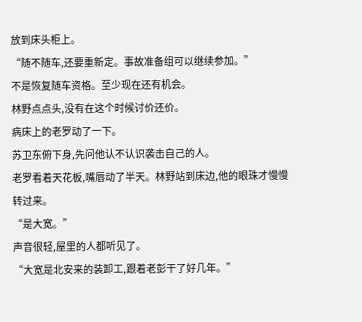放到床头柜上。
“随不随车,还要重新定。事故准备组可以继续参加。”
不是恢复随车资格。至少现在还有机会。
林野点点头,没有在这个时候讨价还价。
病床上的老罗动了一下。
苏卫东俯下身,先问他认不认识袭击自己的人。
老罗看着天花板,嘴唇动了半天。林野站到床边,他的眼珠才慢慢转过来。
“是大宽。”
声音很轻,屋里的人都听见了。
“大宽是北安来的装卸工,跟着老彭干了好几年。”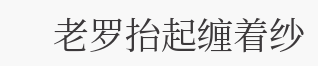老罗抬起缠着纱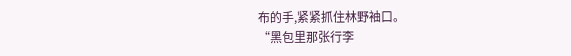布的手,紧紧抓住林野袖口。
“黑包里那张行李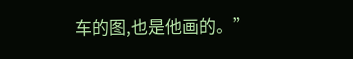车的图,也是他画的。”